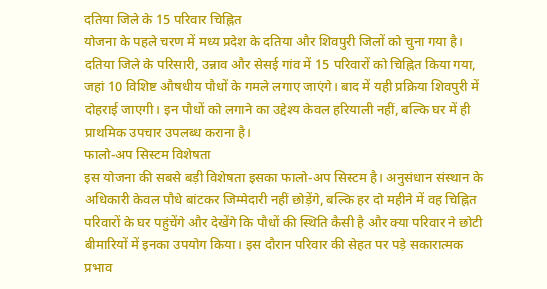दतिया जिले के 15 परिवार चिह्नित
योजना के पहले चरण में मध्य प्रदेश के दतिया और शिवपुरी जिलों को चुना गया है। दतिया जिले के परिसारी, उन्नाव और सेसई गांव में 15 परिवारों को चिह्नित किया गया, जहां 10 विशिष्ट औषधीय पौधों के गमले लगाए जाएंगे। बाद में यही प्रक्रिया शिवपुरी में दोहराई जाएगी। इन पौधों को लगाने का उद्देश्य केवल हरियाली नहीं, बल्कि घर में ही प्राथमिक उपचार उपलब्ध कराना है।
फालो-अप सिस्टम विशेषता
इस योजना की सबसे बड़ी विशेषता इसका फालो-अप सिस्टम है। अनुसंधान संस्थान के अधिकारी केवल पौधे बांटकर जिम्मेदारी नहीं छोड़ेंगे, बल्कि हर दो महीने में वह चिह्नित परिवारों के घर पहुंचेंगे और देखेंगे कि पौधों की स्थिति कैसी है और क्या परिवार ने छोटी बीमारियों में इनका उपयोग किया। इस दौरान परिवार की सेहत पर पड़े सकारात्मक प्रभाव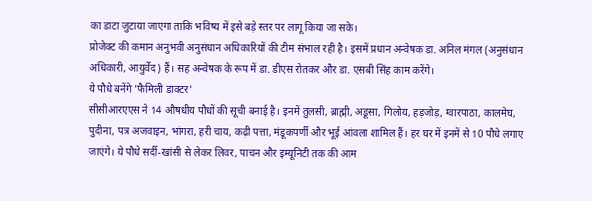का डाटा जुटाया जाएगा ताकि भविष्य में इसे बड़े स्तर पर लागू किया जा सके।
प्रोजेक्ट की कमान अनुभवी अनुसंधान अधिकारियों की टीम संभाल रही है। इसमें प्रधान अन्वेषक डा. अनिल मंगल (अनुसंधान अधिकारी, आयुर्वेद) हैं। सह अन्वेषक के रूप में डा. डीएस रोतकर और डा. एसबी सिंह काम करेंगे।
ये पौधे बनेंगे 'फैमिली डाक्टर'
सीसीआरएएस ने 14 औषधीय पौधों की सूची बनाई है। इनमें तुलसी, ब्राह्मी, अडूसा, गिलोय, हड़जोड़, ग्वारपाठा, कालमेघ, पुदीना, पत्र अजवाइन, भांगरा, हरी चाय, कढ़ी पत्ता, मंडूकपर्णी और भूई आंवला शामिल हैं। हर घर में इनमें से 10 पौधे लगाए जाएंगे। ये पौधे सर्दी-खांसी से लेकर लिवर, पाचन और इम्यूनिटी तक की आम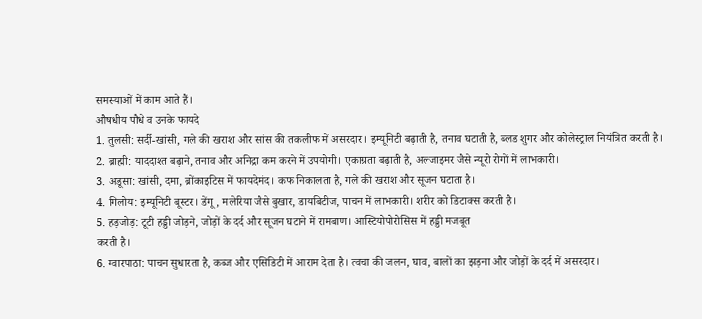समस्याओं में काम आते हैं।
औषधीय पौधे व उनके फायदे
1. तुलसी: सर्दी-खांसी, गले की खराश और सांस की तकलीफ में असरदार। इम्यूनिटी बढ़ाती है, तनाव घटाती है, ब्लड शुगर और कोलेस्ट्राल नियंत्रित करती है।
2. ब्राह्मी: याददाश्त बढ़ाने, तनाव और अनिद्रा कम करने में उपयोगी। एकाग्रता बढ़ाती है, अल्जाइमर जैसे न्यूरो रोगों में लाभकारी।
3. अडूसा: खांसी, दमा, ब्रोंकाइटिस में फायदेमंद। कफ निकालता है, गले की खराश और सूजन घटाता है।
4. गिलोय: इम्यूनिटी बूस्टर। डेंगू, मलेरिया जैसे बुखार, डायबिटीज, पाचन में लाभकारी। शरीर को डिटाक्स करती है।
5. हड़जोड़: टूटी हड्डी जोड़ने, जोड़ों के दर्द और सूजन घटाने में रामबाण। आस्टियोपोरोसिस में हड्डी मजबूत
करती है।
6. ग्वारपाठा: पाचन सुधारता है, कब्ज और एसिडिटी में आराम देता है। त्वचा की जलन, घाव, बालों का झड़ना और जोड़ों के दर्द में असरदार।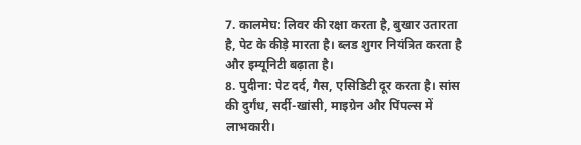7. कालमेघ: लिवर की रक्षा करता है, बुखार उतारता है, पेट के कीड़े मारता है। ब्लड शुगर नियंत्रित करता है और इम्यूनिटी बढ़ाता है।
8. पुदीना: पेट दर्द, गैस, एसिडिटी दूर करता है। सांस की दुर्गंध, सर्दी-खांसी, माइग्रेन और पिंपल्स में लाभकारी।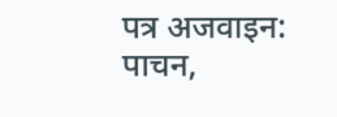पत्र अजवाइन: पाचन,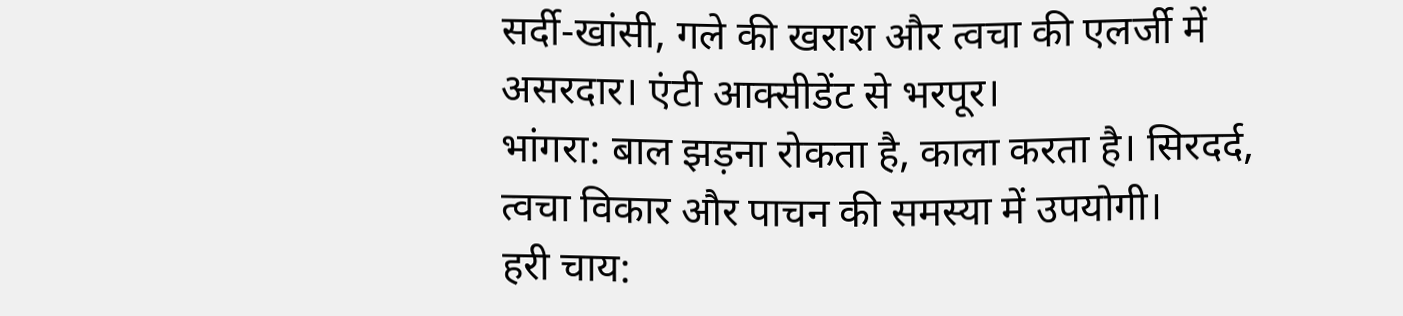सर्दी-खांसी, गले की खराश और त्वचा की एलर्जी में असरदार। एंटी आक्सीडेंट से भरपूर।
भांगरा: बाल झड़ना रोकता है, काला करता है। सिरदर्द, त्वचा विकार और पाचन की समस्या में उपयोगी।
हरी चाय: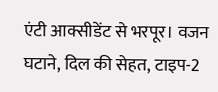एंटी आक्सीडेंट से भरपूर। वजन घटाने, दिल की सेहत, टाइप-2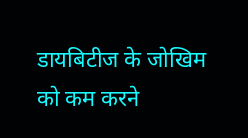डायबिटीज के जोखिम को कम करने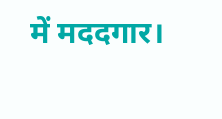में मददगार।